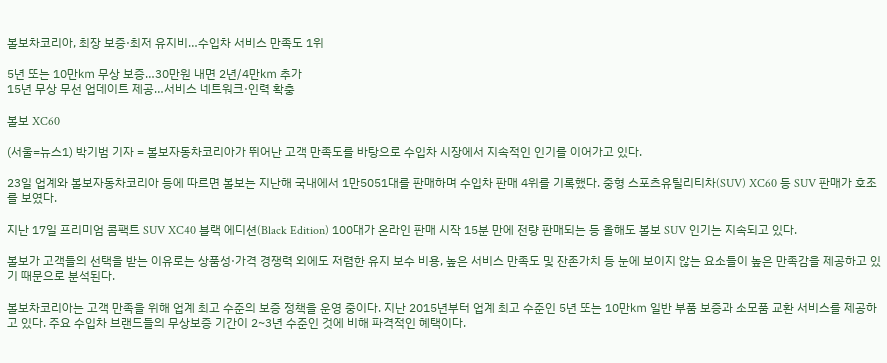볼보차코리아, 최장 보증·최저 유지비…수입차 서비스 만족도 1위

5년 또는 10만㎞ 무상 보증…30만원 내면 2년/4만㎞ 추가
15년 무상 무선 업데이트 제공…서비스 네트워크·인력 확충

볼보 XC60

(서울=뉴스1) 박기범 기자 = 볼보자동차코리아가 뛰어난 고객 만족도를 바탕으로 수입차 시장에서 지속적인 인기를 이어가고 있다.

23일 업계와 볼보자동차코리아 등에 따르면 볼보는 지난해 국내에서 1만5051대를 판매하며 수입차 판매 4위를 기록했다. 중형 스포츠유틸리티차(SUV) XC60 등 SUV 판매가 호조를 보였다.

지난 17일 프리미엄 콤팩트 SUV XC40 블랙 에디션(Black Edition) 100대가 온라인 판매 시작 15분 만에 전량 판매되는 등 올해도 볼보 SUV 인기는 지속되고 있다.

볼보가 고객들의 선택을 받는 이유로는 상품성·가격 경쟁력 외에도 저렴한 유지 보수 비용, 높은 서비스 만족도 및 잔존가치 등 눈에 보이지 않는 요소들이 높은 만족감을 제공하고 있기 때문으로 분석된다.

볼보차코리아는 고객 만족을 위해 업계 최고 수준의 보증 정책을 운영 중이다. 지난 2015년부터 업계 최고 수준인 5년 또는 10만㎞ 일반 부품 보증과 소모품 교환 서비스를 제공하고 있다. 주요 수입차 브랜드들의 무상보증 기간이 2~3년 수준인 것에 비해 파격적인 혜택이다.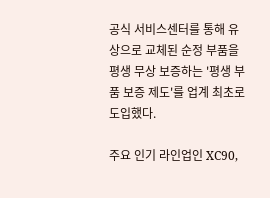공식 서비스센터를 통해 유상으로 교체된 순정 부품을 평생 무상 보증하는 '평생 부품 보증 제도'를 업계 최초로 도입했다.

주요 인기 라인업인 XC90,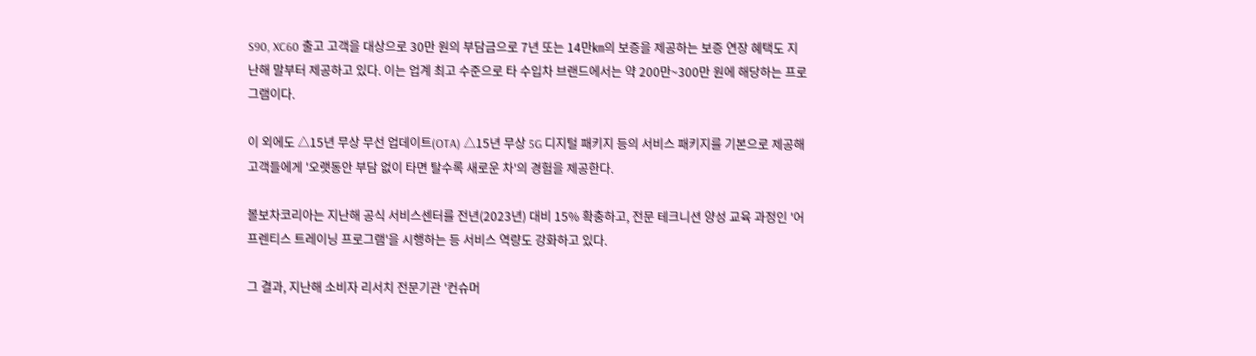S90, XC60 출고 고객을 대상으로 30만 원의 부담금으로 7년 또는 14만㎞의 보증을 제공하는 보증 연장 혜택도 지난해 말부터 제공하고 있다. 이는 업계 최고 수준으로 타 수입차 브랜드에서는 약 200만~300만 원에 해당하는 프로그램이다.

이 외에도 △15년 무상 무선 업데이트(OTA) △15년 무상 5G 디지털 패키지 등의 서비스 패키지를 기본으로 제공해 고객들에게 '오랫동안 부담 없이 타면 탈수록 새로운 차'의 경험을 제공한다.

볼보차코리아는 지난해 공식 서비스센터를 전년(2023년) 대비 15% 확충하고, 전문 테크니션 양성 교육 과정인 '어프렌티스 트레이닝 프로그램'을 시행하는 등 서비스 역량도 강화하고 있다.

그 결과, 지난해 소비자 리서치 전문기관 '컨슈머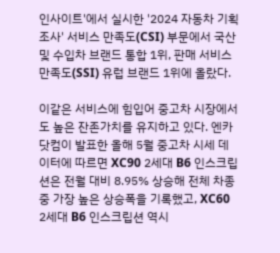인사이트'에서 실시한 '2024 자동차 기획조사' 서비스 만족도(CSI) 부문에서 국산 및 수입차 브랜드 통합 1위, 판매 서비스 만족도(SSI) 유럽 브랜드 1위에 올랐다.

이같은 서비스에 힘입어 중고차 시장에서도 높은 잔존가치를 유지하고 있다. 엔카닷컴이 발표한 올해 5월 중고차 시세 데이터에 따르면 XC90 2세대 B6 인스크립션은 전월 대비 8.95% 상승해 전체 차종 중 가장 높은 상승폭을 기록했고, XC60 2세대 B6 인스크립션 역시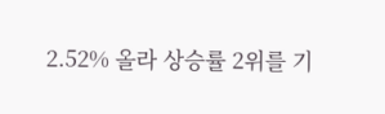2.52% 올라 상승률 2위를 기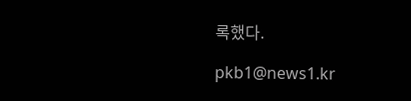록했다.

pkb1@news1.kr